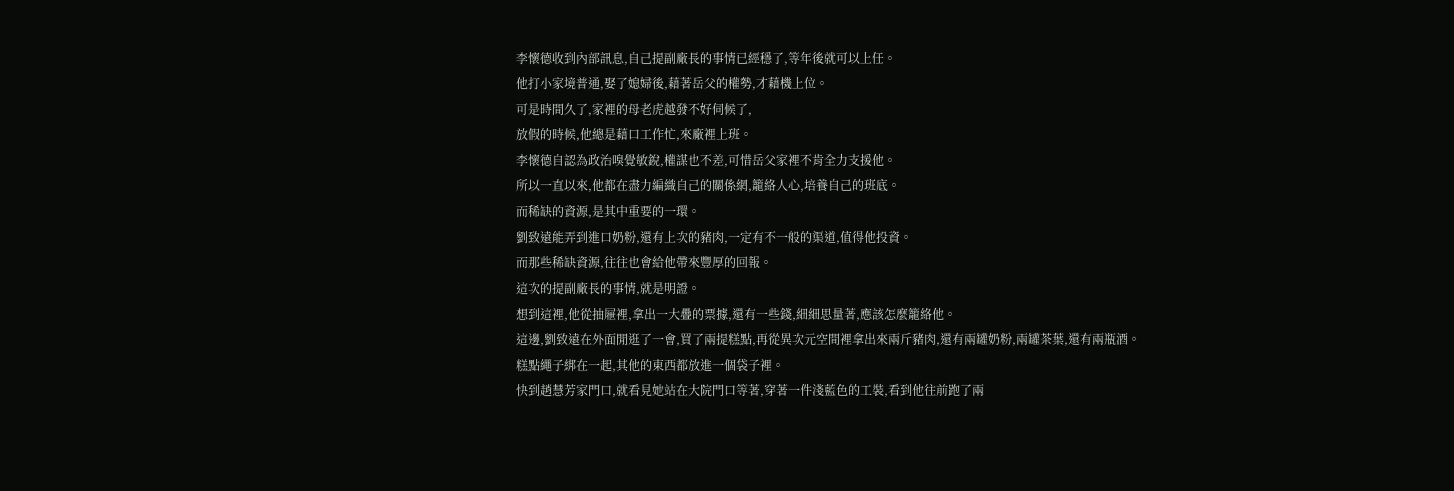李懷德收到內部訊息,自己提副廠長的事情已經穩了,等年後就可以上任。
他打小家境普通,娶了媳婦後,藉著岳父的權勢,才藉機上位。
可是時間久了,家裡的母老虎越發不好伺候了,
放假的時候,他總是藉口工作忙,來廠裡上班。
李懷德自認為政治嗅覺敏銳,權謀也不差,可惜岳父家裡不肯全力支援他。
所以一直以來,他都在盡力編織自己的關係網,籠絡人心,培養自己的班底。
而稀缺的資源,是其中重要的一環。
劉致遠能弄到進口奶粉,還有上次的豬肉,一定有不一般的渠道,值得他投資。
而那些稀缺資源,往往也會給他帶來豐厚的回報。
這次的提副廠長的事情,就是明證。
想到這裡,他從抽屜裡,拿出一大疊的票據,還有一些錢,細細思量著,應該怎麼籠絡他。
這邊,劉致遠在外面閒逛了一會,買了兩提糕點,再從異次元空間裡拿出來兩斤豬肉,還有兩罐奶粉,兩罐茶葉,還有兩瓶酒。
糕點繩子綁在一起,其他的東西都放進一個袋子裡。
快到趙慧芳家門口,就看見她站在大院門口等著,穿著一件淺藍色的工裝,看到他往前跑了兩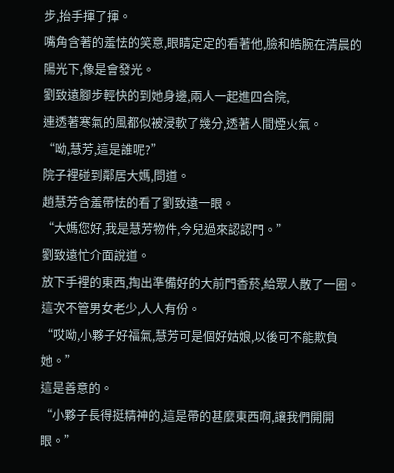步,抬手揮了揮。
嘴角含著的羞怯的笑意,眼睛定定的看著他,臉和皓腕在清晨的陽光下,像是會發光。
劉致遠腳步輕快的到她身邊,兩人一起進四合院,
連透著寒氣的風都似被浸軟了幾分,透著人間煙火氣。
“呦,慧芳,這是誰呢?”
院子裡碰到鄰居大媽,問道。
趙慧芳含羞帶怯的看了劉致遠一眼。
“大媽您好,我是慧芳物件,今兒過來認認門。”
劉致遠忙介面說道。
放下手裡的東西,掏出準備好的大前門香菸,給眾人散了一圈。
這次不管男女老少,人人有份。
“哎呦,小夥子好福氣,慧芳可是個好姑娘,以後可不能欺負她。”
這是善意的。
“小夥子長得挺精神的,這是帶的甚麼東西啊,讓我們開開眼。”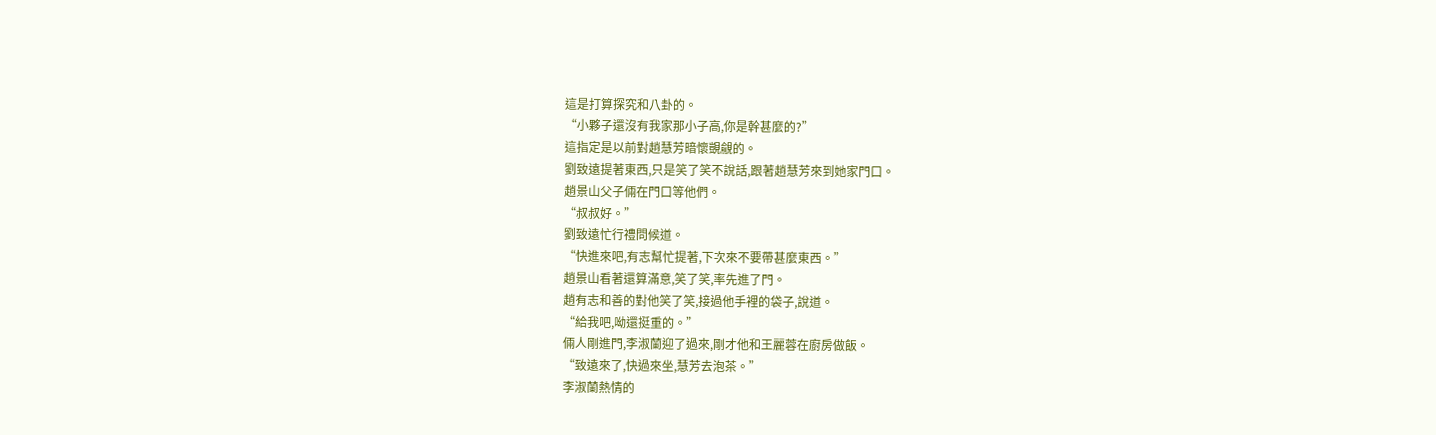這是打算探究和八卦的。
“小夥子還沒有我家那小子高,你是幹甚麼的?”
這指定是以前對趙慧芳暗懷覬覦的。
劉致遠提著東西,只是笑了笑不說話,跟著趙慧芳來到她家門口。
趙景山父子倆在門口等他們。
“叔叔好。”
劉致遠忙行禮問候道。
“快進來吧,有志幫忙提著,下次來不要帶甚麼東西。”
趙景山看著還算滿意,笑了笑,率先進了門。
趙有志和善的對他笑了笑,接過他手裡的袋子,說道。
“給我吧,呦還挺重的。”
倆人剛進門,李淑蘭迎了過來,剛才他和王麗蓉在廚房做飯。
“致遠來了,快過來坐,慧芳去泡茶。”
李淑蘭熱情的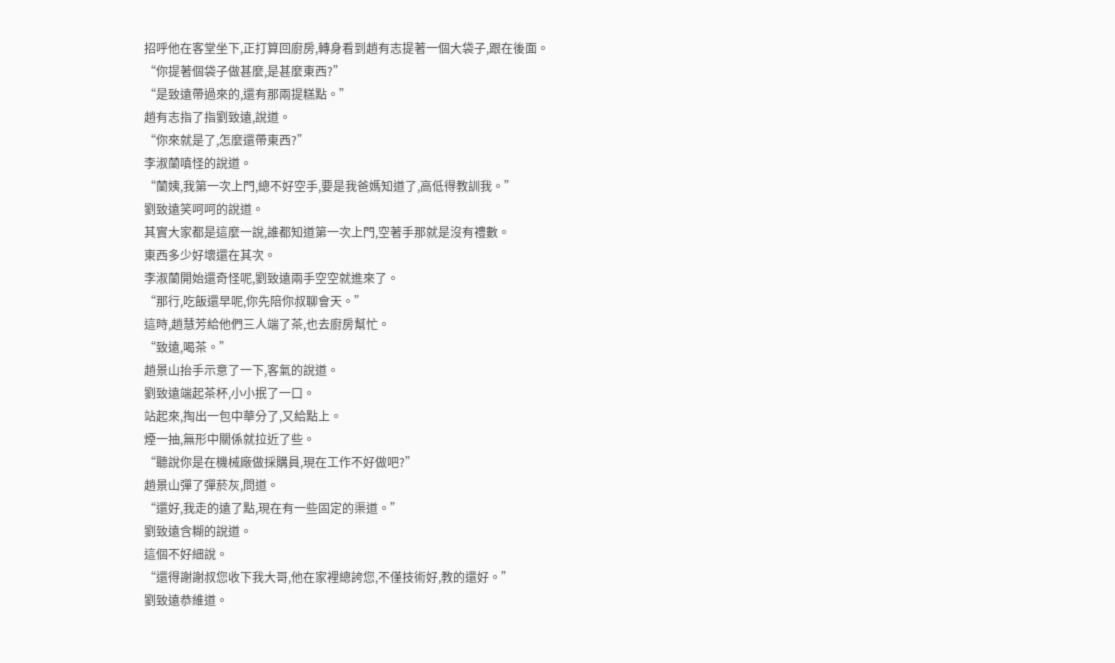招呼他在客堂坐下,正打算回廚房,轉身看到趙有志提著一個大袋子,跟在後面。
“你提著個袋子做甚麼,是甚麼東西?”
“是致遠帶過來的,還有那兩提糕點。”
趙有志指了指劉致遠,說道。
“你來就是了,怎麼還帶東西?”
李淑蘭嗔怪的說道。
“蘭姨,我第一次上門,總不好空手,要是我爸媽知道了,高低得教訓我。”
劉致遠笑呵呵的說道。
其實大家都是這麼一說,誰都知道第一次上門,空著手那就是沒有禮數。
東西多少好壞還在其次。
李淑蘭開始還奇怪呢,劉致遠兩手空空就進來了。
“那行,吃飯還早呢,你先陪你叔聊會天。”
這時,趙慧芳給他們三人端了茶,也去廚房幫忙。
“致遠,喝茶。”
趙景山抬手示意了一下,客氣的說道。
劉致遠端起茶杯,小小抿了一口。
站起來,掏出一包中華分了,又給點上。
煙一抽,無形中關係就拉近了些。
“聽說你是在機械廠做採購員,現在工作不好做吧?”
趙景山彈了彈菸灰,問道。
“還好,我走的遠了點,現在有一些固定的渠道。”
劉致遠含糊的說道。
這個不好細說。
“還得謝謝叔您收下我大哥,他在家裡總誇您,不僅技術好,教的還好。”
劉致遠恭維道。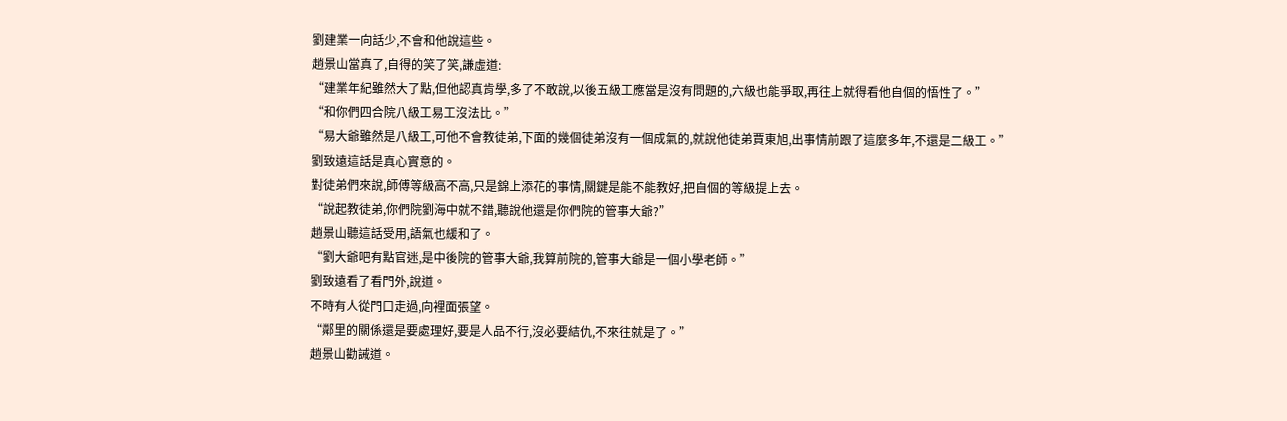劉建業一向話少,不會和他說這些。
趙景山當真了,自得的笑了笑,謙虛道:
“建業年紀雖然大了點,但他認真肯學,多了不敢說,以後五級工應當是沒有問題的,六級也能爭取,再往上就得看他自個的悟性了。”
“和你們四合院八級工易工沒法比。”
“易大爺雖然是八級工,可他不會教徒弟,下面的幾個徒弟沒有一個成氣的,就說他徒弟賈東旭,出事情前跟了這麼多年,不還是二級工。”
劉致遠這話是真心實意的。
對徒弟們來說,師傅等級高不高,只是錦上添花的事情,關鍵是能不能教好,把自個的等級提上去。
“說起教徒弟,你們院劉海中就不錯,聽說他還是你們院的管事大爺?”
趙景山聽這話受用,語氣也緩和了。
“劉大爺吧有點官迷,是中後院的管事大爺,我算前院的,管事大爺是一個小學老師。”
劉致遠看了看門外,說道。
不時有人從門口走過,向裡面張望。
“鄰里的關係還是要處理好,要是人品不行,沒必要結仇,不來往就是了。”
趙景山勸誡道。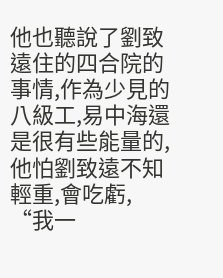他也聽說了劉致遠住的四合院的事情,作為少見的八級工,易中海還是很有些能量的,他怕劉致遠不知輕重,會吃虧,
“我一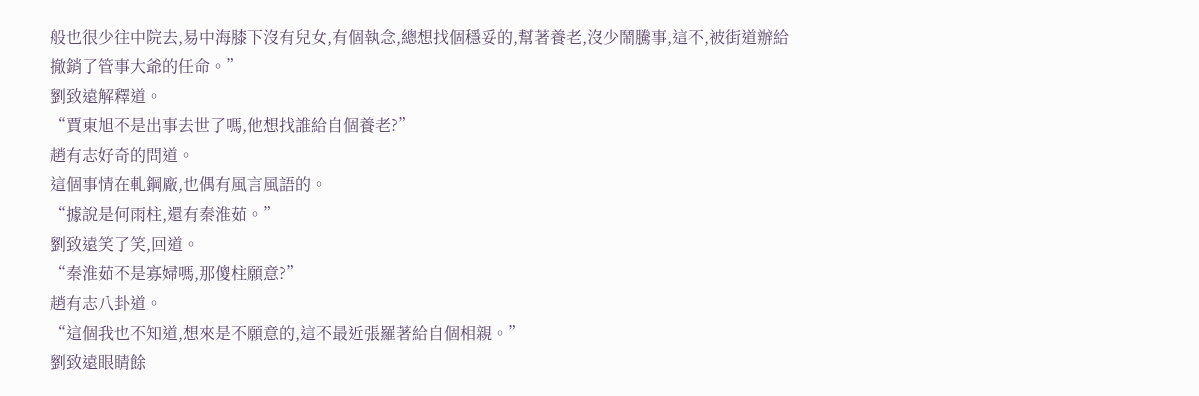般也很少往中院去,易中海膝下沒有兒女,有個執念,總想找個穩妥的,幫著養老,沒少鬧騰事,這不,被街道辦給撤銷了管事大爺的任命。”
劉致遠解釋道。
“賈東旭不是出事去世了嗎,他想找誰給自個養老?”
趙有志好奇的問道。
這個事情在軋鋼廠,也偶有風言風語的。
“據說是何雨柱,還有秦淮茹。”
劉致遠笑了笑,回道。
“秦淮茹不是寡婦嗎,那傻柱願意?”
趙有志八卦道。
“這個我也不知道,想來是不願意的,這不最近張羅著給自個相親。”
劉致遠眼睛餘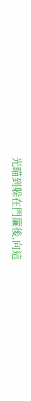光瞄到躲在門簾後,向這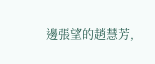邊張望的趙慧芳,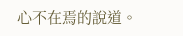心不在焉的說道。